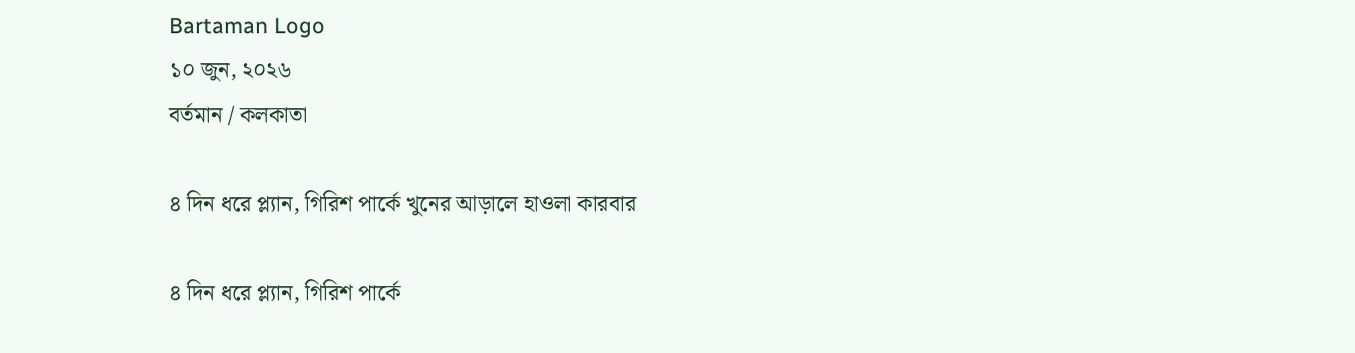Bartaman Logo
১০ জুন, ২০২৬
বর্তমান / কলকাতা

৪ দিন ধরে প্ল্যান, গিরিশ পার্কে খুনের আড়ালে হাওলা কারবার

৪ দিন ধরে প্ল্যান, গিরিশ পার্কে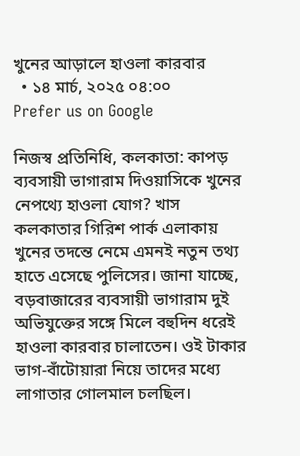খুনের আড়ালে হাওলা কারবার
  • ১৪ মার্চ, ২০২৫ ০৪:০০
Prefer us on Google

নিজস্ব প্রতিনিধি, কলকাতা: কাপড় ব্যবসায়ী ভাগারাম দিওয়াসিকে খুনের নেপথ্যে হাওলা যোগ? খাস কলকাতার গিরিশ পার্ক এলাকায় খুনের তদন্তে নেমে এমনই নতুন তথ্য হাতে এসেছে পুলিসের। জানা যাচ্ছে, বড়বাজারের ব্যবসায়ী ভাগারাম দুই অভিযুক্তের সঙ্গে মিলে বহুদিন ধরেই হাওলা কারবার চালাতেন। ওই টাকার ভাগ-বাঁটোয়ারা নিয়ে তাদের মধ্যে লাগাতার গোলমাল চলছিল।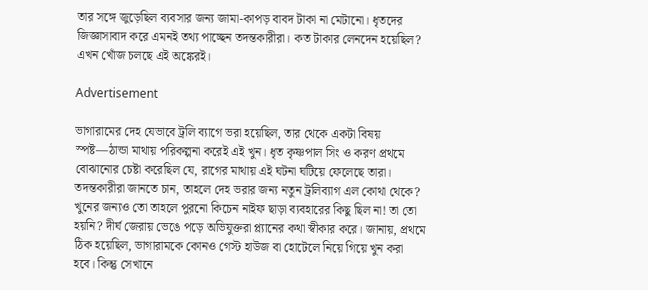তার সঙ্গে জুড়েছিল ব্যবসার জন্য জামা-কাপড় বাবদ টাকা না মেটানো। ধৃতদের জিজ্ঞাসাবাদ করে এমনই তথ্য পাচ্ছেন তদন্তকারীরা। কত টাকার লেনদেন হয়েছিল? এখন খোঁজ চলছে এই অঙ্কেরই।

Advertisement

ভাগারামের দেহ যেভাবে ট্রলি ব্যাগে ভরা হয়েছিল, তার থেকে একটা বিষয় স্পষ্ট—ঠান্ডা মাথায় পরিকল্পনা করেই এই খুন। ধৃত কৃষ্ণপাল সিং ও করণ প্রথমে বোঝানোর চেষ্টা করেছিল যে, রাগের মাথায় এই ঘটনা ঘটিয়ে ফেলেছে তারা। তদন্তকারীরা জানতে চান, তাহলে দেহ ভরার জন্য নতুন ট্রলিব্যাগ এল কোথা থেকে? খুনের জন্যও তো তাহলে পুরনো কিচেন নাইফ ছাড়া ব্যবহারের কিছু ছিল না! তা তো হয়নি? দীর্ঘ জেরায় ভেঙে পড়ে অভিযুক্তরা প্ল্যানের কথা স্বীকার করে। জানায়, প্রথমে ঠিক হয়েছিল, ভাগারামকে কোনও গেস্ট হাউজ বা হোটেলে নিয়ে গিয়ে খুন করা হবে। কিন্তু সেখানে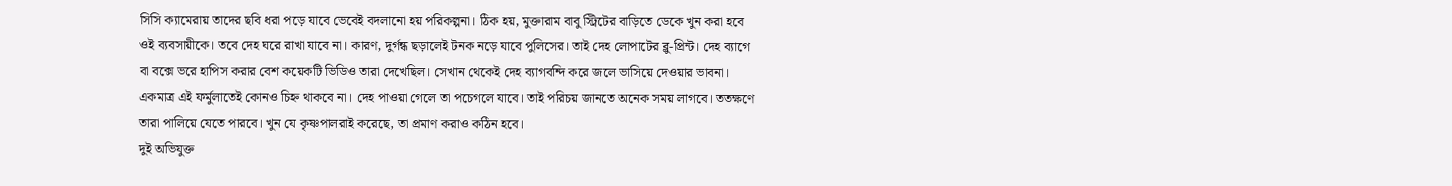সিসি ক্যামেরায় তাদের ছবি ধরা পড়ে যাবে ভেবেই বদলানো হয় পরিকল্পনা। ঠিক হয়, মুক্তারাম বাবু স্ট্রিটের বাড়িতে ডেকে খুন করা হবে ওই ব্যবসায়ীকে। তবে দেহ ঘরে রাখা যাবে না। কারণ, দুর্গন্ধ ছড়ালেই টনক নড়ে যাবে পুলিসের। তাই দেহ লোপাটের ব্লু-প্রিন্ট। দেহ ব্যাগে বা বক্সে ভরে হাপিস করার বেশ কয়েকটি ভিডিও তারা দেখেছিল। সেখান থেকেই দেহ ব্যাগবন্দি করে জলে ভাসিয়ে দেওয়ার ভাবনা। একমাত্র এই ফর্মুলাতেই কোনও চিহ্ন থাকবে না। দেহ পাওয়া গেলে তা পচেগলে যাবে। তাই পরিচয় জানতে অনেক সময় লাগবে। ততক্ষণে তারা পালিয়ে যেতে পারবে। খুন যে কৃষ্ণপালরাই করেছে, তা প্রমাণ করাও কঠিন হবে।
দুই অভিযুক্ত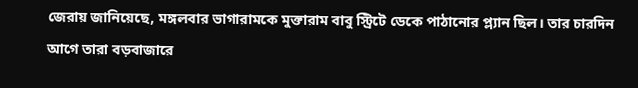জেরায় জানিয়েছে, মঙ্গলবার ভাগারামকে মুক্তারাম বাবু স্ট্রিটে ডেকে পাঠানোর প্ল্যান ছিল। তার চারদিন আগে তারা বড়বাজারে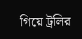গিয়ে ট্রলির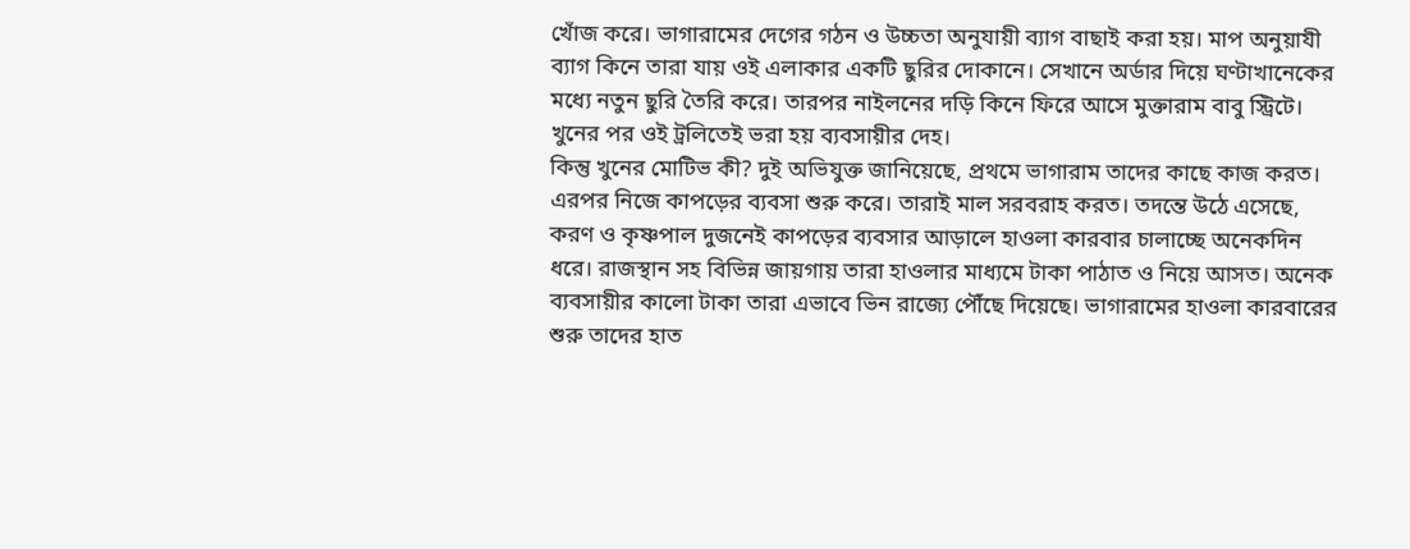খোঁজ করে। ভাগারামের দেগের গঠন ও উচ্চতা অনুযায়ী ব্যাগ বাছাই করা হয়। মাপ অনুয়াযী ব্যাগ কিনে তারা যায় ওই এলাকার একটি ছুরির দোকানে। সেখানে অর্ডার দিয়ে ঘণ্টাখানেকের মধ্যে নতুন ছুরি তৈরি করে। তারপর নাইলনের দড়ি কিনে ফিরে আসে মুক্তারাম বাবু স্ট্রিটে। খুনের পর ওই ট্রলিতেই ভরা হয় ব্যবসায়ীর দেহ।
কিন্তু খুনের মোটিভ কী? দুই অভিযুক্ত জানিয়েছে, প্রথমে ভাগারাম তাদের কাছে কাজ করত। এরপর নিজে কাপড়ের ব্যবসা শুরু করে। তারাই মাল সরবরাহ করত। তদন্তে উঠে এসেছে, করণ ও কৃষ্ণপাল দুজনেই কাপড়ের ব্যবসার আড়ালে হাওলা কারবার চালাচ্ছে অনেকদিন ধরে। রাজস্থান সহ বিভিন্ন জায়গায় তারা হাওলার মাধ্যমে টাকা পাঠাত ও নিয়ে আসত। অনেক ব্যবসায়ীর কালো টাকা তারা এভাবে ভিন রাজ্যে পৌঁছে দিয়েছে। ভাগারামের হাওলা কারবারের শুরু তাদের হাত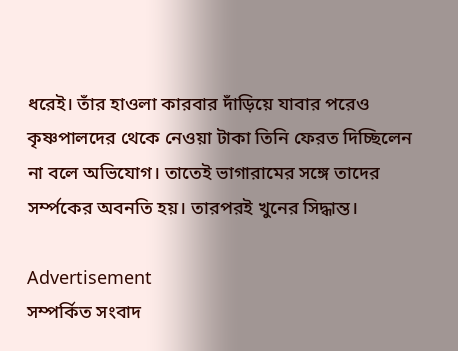ধরেই। তাঁর হাওলা কারবার দাঁড়িয়ে যাবার পরেও কৃষ্ণপালদের থেকে নেওয়া টাকা তিনি ফেরত দিচ্ছিলেন না বলে অভিযোগ। তাতেই ভাগারামের সঙ্গে তাদের সর্ম্পকের অবনতি হয়। তারপরই খুনের সিদ্ধান্ত।

Advertisement
সম্পর্কিত সংবাদ